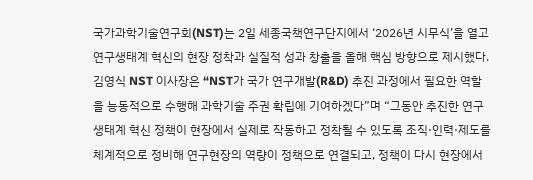국가과학기술연구회(NST)는 2일 세종국책연구단지에서 ‘2026년 시무식’을 열고 연구생태계 혁신의 현장 정착과 실질적 성과 창출을 올해 핵심 방향으로 제시했다.
김영식 NST 이사장은 “NST가 국가 연구개발(R&D) 추진 과정에서 필요한 역할을 능동적으로 수행해 과학기술 주권 확립에 기여하겠다”며 “그동안 추진한 연구생태계 혁신 정책이 현장에서 실제로 작동하고 정착될 수 있도록 조직·인력·제도를 체계적으로 정비해 연구현장의 역량이 정책으로 연결되고, 정책이 다시 현장에서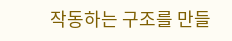작동하는 구조를 만들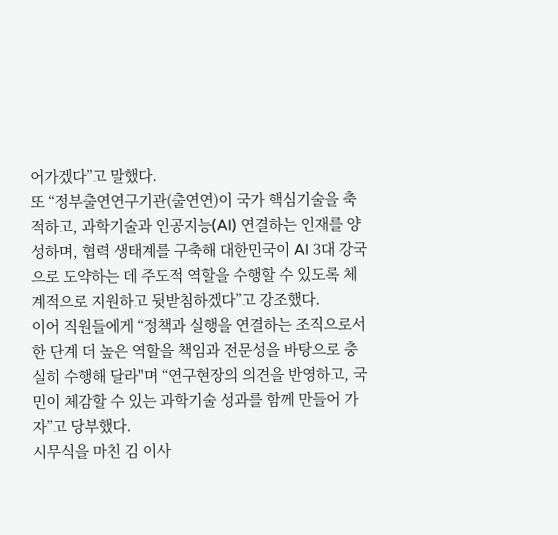어가겠다”고 말했다.
또 “정부출연연구기관(출연연)이 국가 핵심기술을 축적하고, 과학기술과 인공지능(AI) 연결하는 인재를 양성하며, 협력 생태계를 구축해 대한민국이 AI 3대 강국으로 도약하는 데 주도적 역할을 수행할 수 있도록 체계적으로 지원하고 뒷받침하겠다”고 강조했다.
이어 직원들에게 “정책과 실행을 연결하는 조직으로서 한 단계 더 높은 역할을 책임과 전문성을 바탕으로 충실히 수행해 달라"며 “연구현장의 의견을 반영하고, 국민이 체감할 수 있는 과학기술 성과를 함께 만들어 가자”고 당부했다.
시무식을 마친 김 이사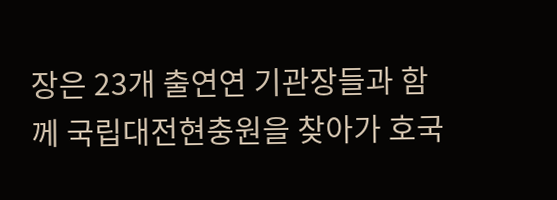장은 23개 출연연 기관장들과 함께 국립대전현충원을 찾아가 호국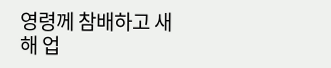영령께 참배하고 새해 업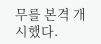무를 본격 개시했다.